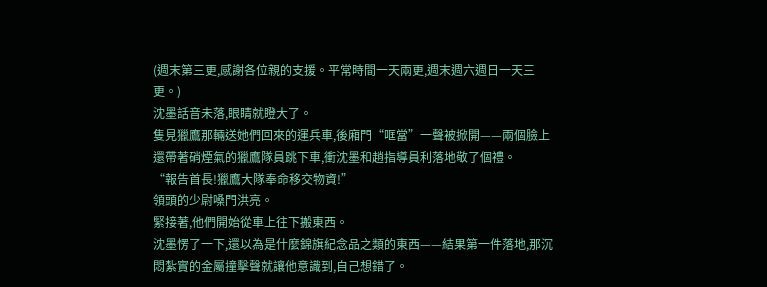(週末第三更,感謝各位親的支援。平常時間一天兩更,週末週六週日一天三更。)
沈墨話音未落,眼睛就瞪大了。
隻見獵鷹那輛送她們回來的運兵車,後廂門“哐當”一聲被掀開——兩個臉上還帶著硝煙氣的獵鷹隊員跳下車,衝沈墨和趙指導員利落地敬了個禮。
“報告首長!獵鷹大隊奉命移交物資!”
領頭的少尉嗓門洪亮。
緊接著,他們開始從車上往下搬東西。
沈墨愣了一下,還以為是什麼錦旗紀念品之類的東西——結果第一件落地,那沉悶紮實的金屬撞擊聲就讓他意識到,自己想錯了。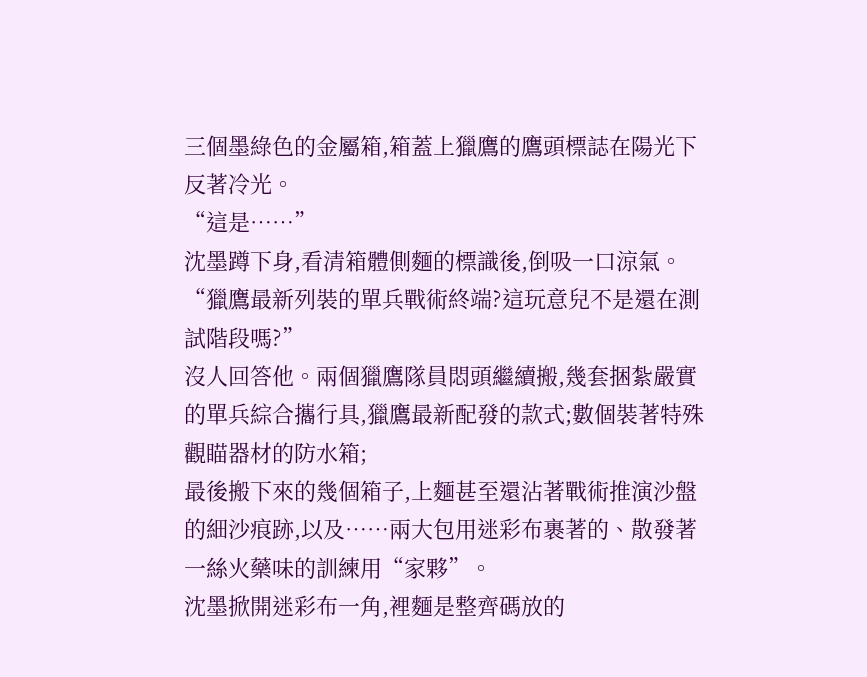三個墨綠色的金屬箱,箱蓋上獵鷹的鷹頭標誌在陽光下反著冷光。
“這是……”
沈墨蹲下身,看清箱體側麵的標識後,倒吸一口涼氣。
“獵鷹最新列裝的單兵戰術終端?這玩意兒不是還在測試階段嗎?”
沒人回答他。兩個獵鷹隊員悶頭繼續搬,幾套捆紮嚴實的單兵綜合攜行具,獵鷹最新配發的款式;數個裝著特殊觀瞄器材的防水箱;
最後搬下來的幾個箱子,上麵甚至還沾著戰術推演沙盤的細沙痕跡,以及……兩大包用迷彩布裹著的、散發著一絲火藥味的訓練用“家夥”。
沈墨掀開迷彩布一角,裡麵是整齊碼放的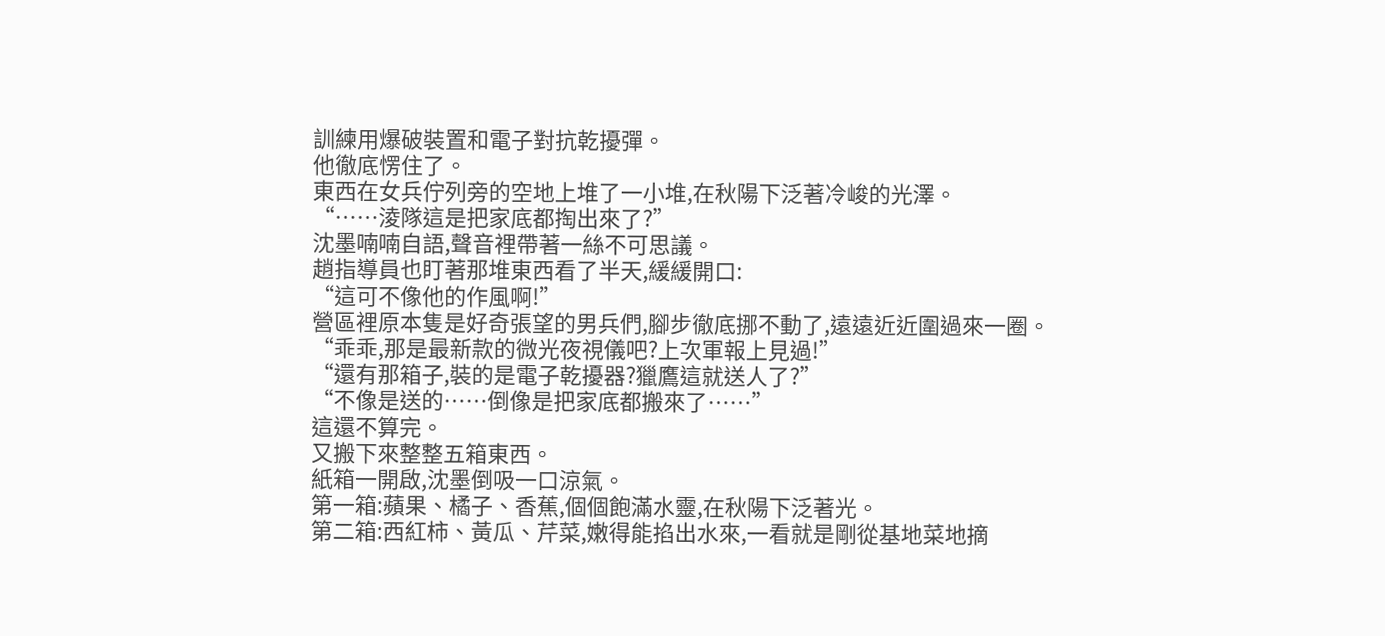訓練用爆破裝置和電子對抗乾擾彈。
他徹底愣住了。
東西在女兵佇列旁的空地上堆了一小堆,在秋陽下泛著冷峻的光澤。
“……淩隊這是把家底都掏出來了?”
沈墨喃喃自語,聲音裡帶著一絲不可思議。
趙指導員也盯著那堆東西看了半天,緩緩開口:
“這可不像他的作風啊!”
營區裡原本隻是好奇張望的男兵們,腳步徹底挪不動了,遠遠近近圍過來一圈。
“乖乖,那是最新款的微光夜視儀吧?上次軍報上見過!”
“還有那箱子,裝的是電子乾擾器?獵鷹這就送人了?”
“不像是送的……倒像是把家底都搬來了……”
這還不算完。
又搬下來整整五箱東西。
紙箱一開啟,沈墨倒吸一口涼氣。
第一箱:蘋果、橘子、香蕉,個個飽滿水靈,在秋陽下泛著光。
第二箱:西紅柿、黃瓜、芹菜,嫩得能掐出水來,一看就是剛從基地菜地摘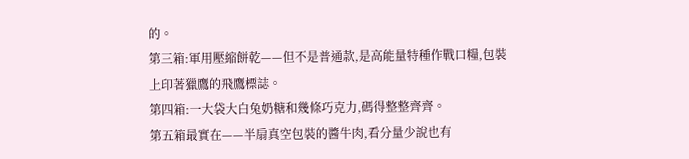的。
第三箱:軍用壓縮餅乾——但不是普通款,是高能量特種作戰口糧,包裝上印著獵鷹的飛鷹標誌。
第四箱:一大袋大白兔奶糖和幾條巧克力,碼得整整齊齊。
第五箱最實在——半扇真空包裝的醬牛肉,看分量少說也有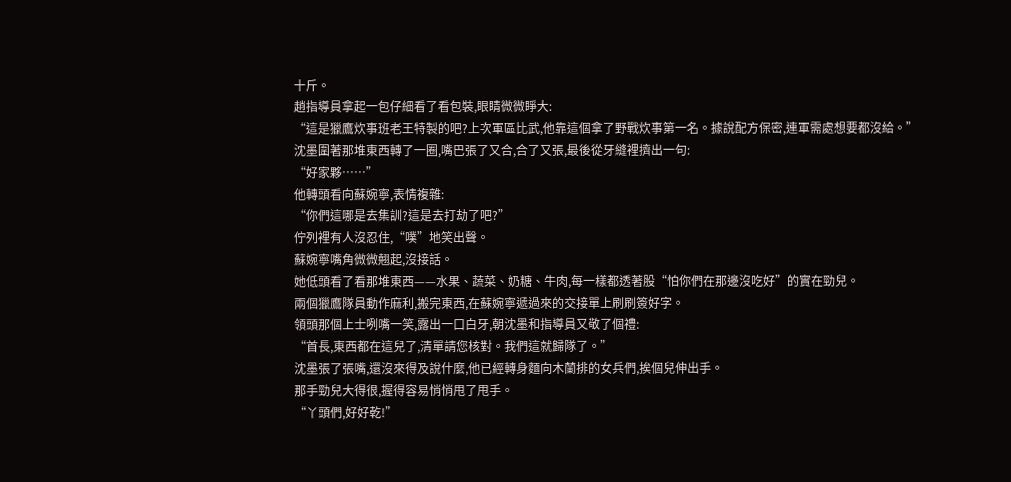十斤。
趙指導員拿起一包仔細看了看包裝,眼睛微微睜大:
“這是獵鷹炊事班老王特製的吧?上次軍區比武,他靠這個拿了野戰炊事第一名。據說配方保密,連軍需處想要都沒給。”
沈墨圍著那堆東西轉了一圈,嘴巴張了又合,合了又張,最後從牙縫裡擠出一句:
“好家夥……”
他轉頭看向蘇婉寧,表情複雜:
“你們這哪是去集訓?這是去打劫了吧?”
佇列裡有人沒忍住,“噗”地笑出聲。
蘇婉寧嘴角微微翹起,沒接話。
她低頭看了看那堆東西——水果、蔬菜、奶糖、牛肉,每一樣都透著股“怕你們在那邊沒吃好”的實在勁兒。
兩個獵鷹隊員動作麻利,搬完東西,在蘇婉寧遞過來的交接單上刷刷簽好字。
領頭那個上士咧嘴一笑,露出一口白牙,朝沈墨和指導員又敬了個禮:
“首長,東西都在這兒了,清單請您核對。我們這就歸隊了。”
沈墨張了張嘴,還沒來得及說什麼,他已經轉身麵向木蘭排的女兵們,挨個兒伸出手。
那手勁兒大得很,握得容易悄悄甩了甩手。
“丫頭們,好好乾!”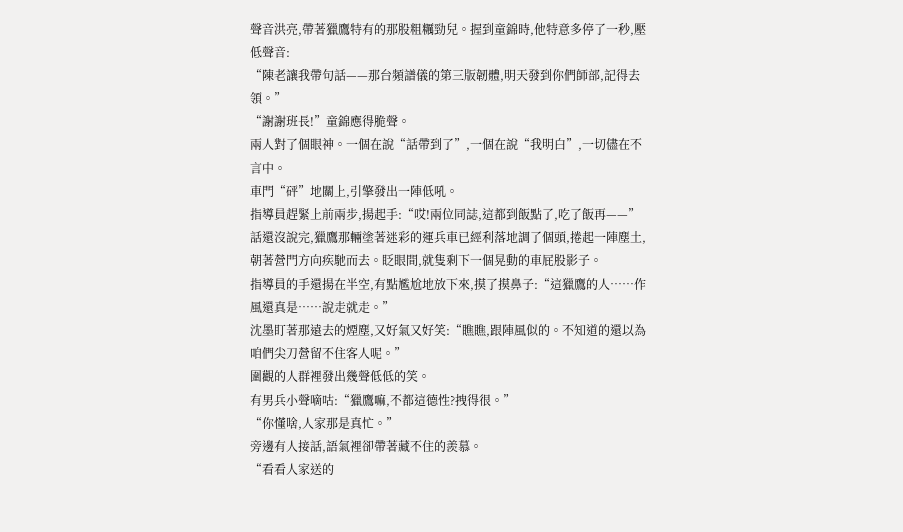聲音洪亮,帶著獵鷹特有的那股粗糲勁兒。握到童錦時,他特意多停了一秒,壓低聲音:
“陳老讓我帶句話——那台頻譜儀的第三版韌體,明天發到你們師部,記得去領。”
“謝謝班長!”童錦應得脆聲。
兩人對了個眼神。一個在說“話帶到了”,一個在說“我明白”,一切儘在不言中。
車門“砰”地關上,引擎發出一陣低吼。
指導員趕緊上前兩步,揚起手:“哎!兩位同誌,這都到飯點了,吃了飯再——”
話還沒說完,獵鷹那輛塗著迷彩的運兵車已經利落地調了個頭,捲起一陣塵土,朝著營門方向疾馳而去。眨眼間,就隻剩下一個晃動的車屁股影子。
指導員的手還揚在半空,有點尷尬地放下來,摸了摸鼻子:“這獵鷹的人……作風還真是……說走就走。”
沈墨盯著那遠去的煙塵,又好氣又好笑:“瞧瞧,跟陣風似的。不知道的還以為咱們尖刀營留不住客人呢。”
圍觀的人群裡發出幾聲低低的笑。
有男兵小聲嘀咕:“獵鷹嘛,不都這德性?拽得很。”
“你懂啥,人家那是真忙。”
旁邊有人接話,語氣裡卻帶著藏不住的羨慕。
“看看人家送的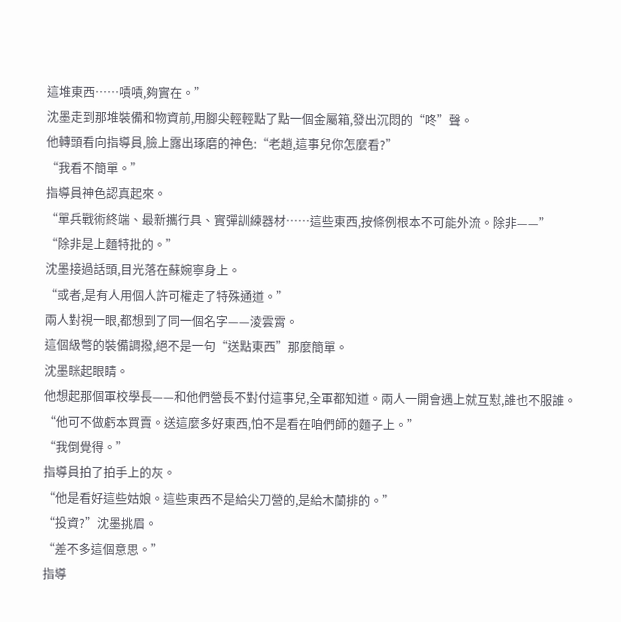這堆東西……嘖嘖,夠實在。”
沈墨走到那堆裝備和物資前,用腳尖輕輕點了點一個金屬箱,發出沉悶的“咚”聲。
他轉頭看向指導員,臉上露出琢磨的神色:“老趙,這事兒你怎麼看?”
“我看不簡單。”
指導員神色認真起來。
“單兵戰術終端、最新攜行具、實彈訓練器材……這些東西,按條例根本不可能外流。除非——”
“除非是上麵特批的。”
沈墨接過話頭,目光落在蘇婉寧身上。
“或者,是有人用個人許可權走了特殊通道。”
兩人對視一眼,都想到了同一個名字——淩雲霄。
這個級彆的裝備調撥,絕不是一句“送點東西”那麼簡單。
沈墨眯起眼睛。
他想起那個軍校學長——和他們營長不對付這事兒,全軍都知道。兩人一開會遇上就互懟,誰也不服誰。
“他可不做虧本買賣。送這麼多好東西,怕不是看在咱們師的麵子上。”
“我倒覺得。”
指導員拍了拍手上的灰。
“他是看好這些姑娘。這些東西不是給尖刀營的,是給木蘭排的。”
“投資?”沈墨挑眉。
“差不多這個意思。”
指導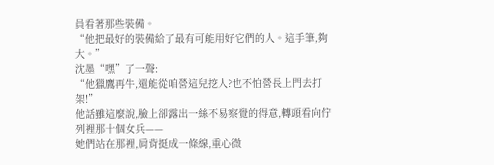員看著那些裝備。
“他把最好的裝備給了最有可能用好它們的人。這手筆,夠大。”
沈墨“嘿”了一聲:
“他獵鷹再牛,還能從咱營這兒挖人?也不怕營長上門去打架!”
他話雖這麼說,臉上卻露出一絲不易察覺的得意,轉頭看向佇列裡那十個女兵——
她們站在那裡,肩背挺成一條線,重心微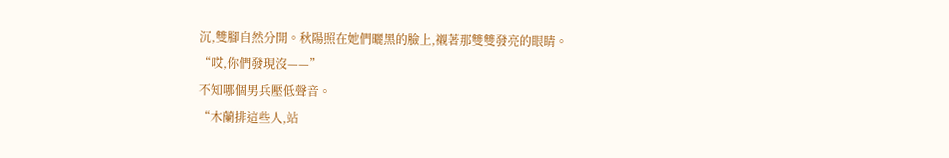沉,雙腳自然分開。秋陽照在她們曬黑的臉上,襯著那雙雙發亮的眼睛。
“哎,你們發現沒——”
不知哪個男兵壓低聲音。
“木蘭排這些人,站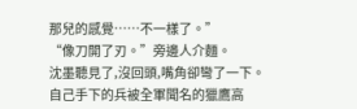那兒的感覺……不一樣了。”
“像刀開了刃。”旁邊人介麵。
沈墨聽見了,沒回頭,嘴角卻彎了一下。
自己手下的兵被全軍聞名的獵鷹高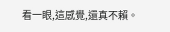看一眼,這感覺,還真不賴。